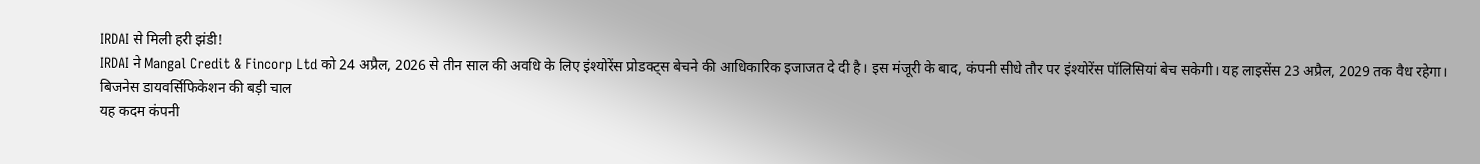IRDAI से मिली हरी झंडी!
IRDAI ने Mangal Credit & Fincorp Ltd को 24 अप्रैल, 2026 से तीन साल की अवधि के लिए इंश्योरेंस प्रोडक्ट्स बेचने की आधिकारिक इजाजत दे दी है। इस मंजूरी के बाद, कंपनी सीधे तौर पर इंश्योरेंस पॉलिसियां बेच सकेगी। यह लाइसेंस 23 अप्रैल, 2029 तक वैध रहेगा।
बिजनेस डायवर्सिफिकेशन की बड़ी चाल
यह कदम कंपनी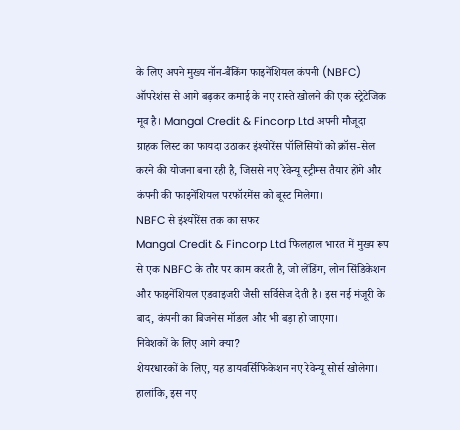के लिए अपने मुख्य नॉन-बैंकिंग फाइनेंशियल कंपनी (NBFC) ऑपरेशंस से आगे बढ़कर कमाई के नए रास्ते खोलने की एक स्ट्रेटेजिक मूव है। Mangal Credit & Fincorp Ltd अपनी मौजूदा ग्राहक लिस्ट का फायदा उठाकर इंश्योरेंस पॉलिसियों को क्रॉस-सेल करने की योजना बना रही है, जिससे नए रेवेन्यू स्ट्रीम्स तैयार होंगे और कंपनी की फाइनेंशियल परफॉरमेंस को बूस्ट मिलेगा।
NBFC से इंश्योरेंस तक का सफर
Mangal Credit & Fincorp Ltd फिलहाल भारत में मुख्य रूप से एक NBFC के तौर पर काम करती है, जो लेंडिंग, लोन सिंडिकेशन और फाइनेंशियल एडवाइजरी जैसी सर्विसेज देती है। इस नई मंजूरी के बाद, कंपनी का बिजनेस मॉडल और भी बड़ा हो जाएगा।
निवेशकों के लिए आगे क्या?
शेयरधारकों के लिए, यह डायवर्सिफिकेशन नए रेवेन्यू सोर्स खोलेगा। हालांकि, इस नए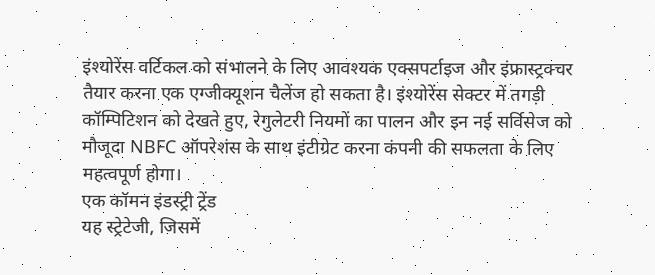इंश्योरेंस वर्टिकल को संभालने के लिए आवश्यक एक्सपर्टाइज और इंफ्रास्ट्रक्चर तैयार करना एक एग्जीक्यूशन चैलेंज हो सकता है। इंश्योरेंस सेक्टर में तगड़ी कॉम्पिटिशन को देखते हुए, रेगुलेटरी नियमों का पालन और इन नई सर्विसेज को मौजूदा NBFC ऑपरेशंस के साथ इंटीग्रेट करना कंपनी की सफलता के लिए महत्वपूर्ण होगा।
एक कॉमन इंडस्ट्री ट्रेंड
यह स्ट्रेटेजी, जिसमें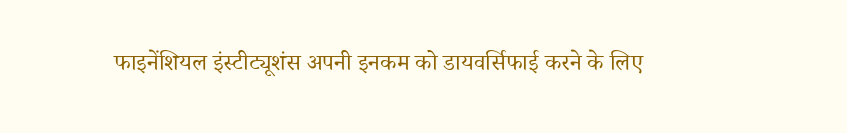फाइनेंशियल इंस्टीट्यूशंस अपनी इनकम को डायवर्सिफाई करने के लिए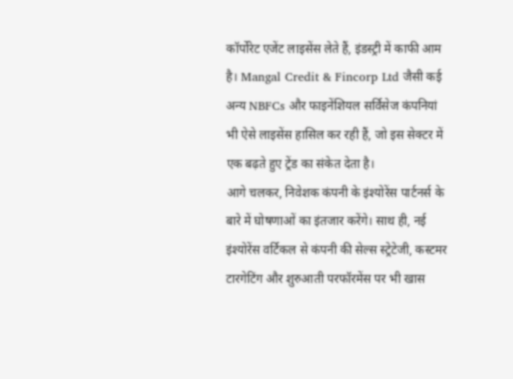कॉर्पोरेट एजेंट लाइसेंस लेते हैं, इंडस्ट्री में काफी आम है। Mangal Credit & Fincorp Ltd जैसी कई अन्य NBFCs और फाइनेंशियल सर्विसेज कंपनियां भी ऐसे लाइसेंस हासिल कर रही हैं, जो इस सेक्टर में एक बढ़ते हुए ट्रेंड का संकेत देता है।
आगे चलकर, निवेशक कंपनी के इंश्योरेंस पार्टनर्स के बारे में घोषणाओं का इंतजार करेंगे। साथ ही, नई इंश्योरेंस वर्टिकल से कंपनी की सेल्स स्ट्रेटेजी, कस्टमर टारगेटिंग और शुरुआती परफॉरमेंस पर भी खास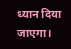ध्यान दिया जाएगा।